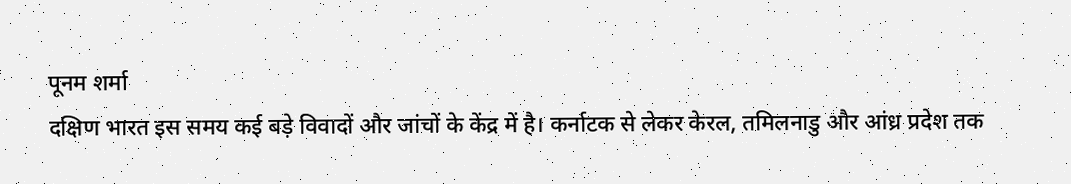पूनम शर्मा
दक्षिण भारत इस समय कई बड़े विवादों और जांचों के केंद्र में है। कर्नाटक से लेकर केरल, तमिलनाडु और आंध्र प्रदेश तक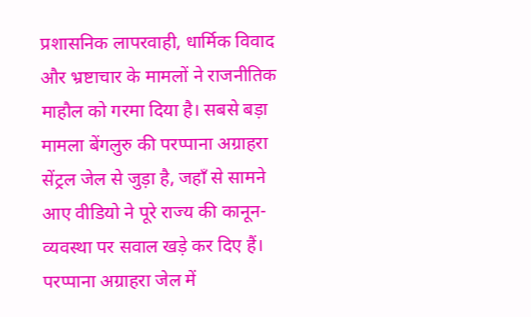प्रशासनिक लापरवाही, धार्मिक विवाद और भ्रष्टाचार के मामलों ने राजनीतिक माहौल को गरमा दिया है। सबसे बड़ा मामला बेंगलुरु की परप्पाना अग्राहरा सेंट्रल जेल से जुड़ा है, जहाँ से सामने आए वीडियो ने पूरे राज्य की कानून-व्यवस्था पर सवाल खड़े कर दिए हैं।
परप्पाना अग्राहरा जेल में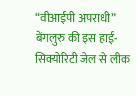“वीआईपी अपराधी”
बेंगलुरु की इस हाई-सिक्योरिटी जेल से लीक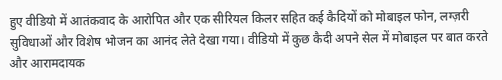हुए वीडियो में आतंकवाद के आरोपित और एक सीरियल किलर सहित कई कैदियों को मोबाइल फोन, लग्ज़री सुविधाओं और विशेष भोजन का आनंद लेते देखा गया। वीडियो में कुछ कैदी अपने सेल में मोबाइल पर बात करते और आरामदायक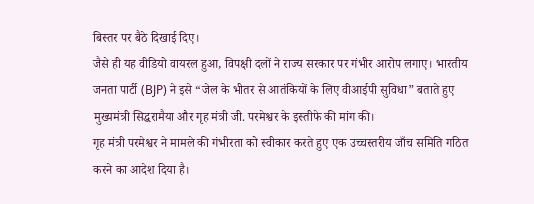बिस्तर पर बैठे दिखाई दिए।
जैसे ही यह वीडियो वायरल हुआ, विपक्षी दलों ने राज्य सरकार पर गंभीर आरोप लगाए। भारतीय जनता पार्टी (BJP) ने इसे “जेल के भीतर से आतंकियों के लिए वीआईपी सुविधा” बताते हुए मुख्यमंत्री सिद्धरामैया और गृह मंत्री जी. परमेश्वर के इस्तीफे की मांग की।
गृह मंत्री परमेश्वर ने मामले की गंभीरता को स्वीकार करते हुए एक उच्चस्तरीय जाँच समिति गठित करने का आदेश दिया है।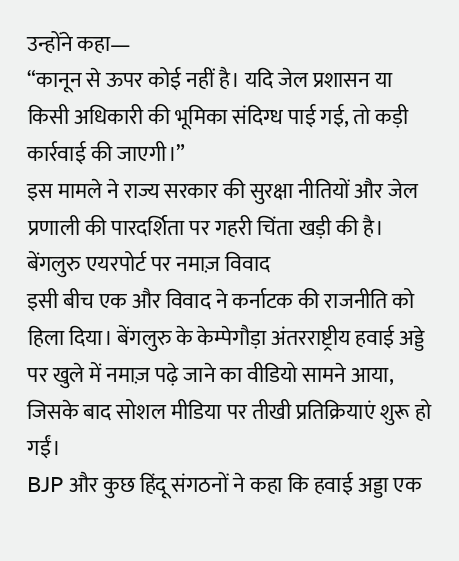उन्होंने कहा—
“कानून से ऊपर कोई नहीं है। यदि जेल प्रशासन या किसी अधिकारी की भूमिका संदिग्ध पाई गई, तो कड़ी कार्रवाई की जाएगी।”
इस मामले ने राज्य सरकार की सुरक्षा नीतियों और जेल प्रणाली की पारदर्शिता पर गहरी चिंता खड़ी की है।
बेंगलुरु एयरपोर्ट पर नमाज़ विवाद
इसी बीच एक और विवाद ने कर्नाटक की राजनीति को हिला दिया। बेंगलुरु के केम्पेगौड़ा अंतरराष्ट्रीय हवाई अड्डे पर खुले में नमाज़ पढ़े जाने का वीडियो सामने आया, जिसके बाद सोशल मीडिया पर तीखी प्रतिक्रियाएं शुरू हो गईं।
BJP और कुछ हिंदू संगठनों ने कहा कि हवाई अड्डा एक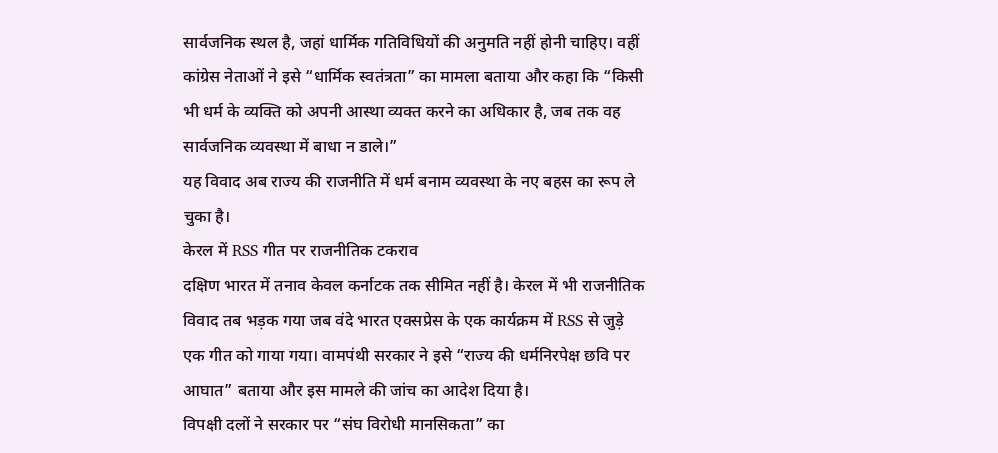सार्वजनिक स्थल है, जहां धार्मिक गतिविधियों की अनुमति नहीं होनी चाहिए। वहीं कांग्रेस नेताओं ने इसे “धार्मिक स्वतंत्रता” का मामला बताया और कहा कि “किसी भी धर्म के व्यक्ति को अपनी आस्था व्यक्त करने का अधिकार है, जब तक वह सार्वजनिक व्यवस्था में बाधा न डाले।”
यह विवाद अब राज्य की राजनीति में धर्म बनाम व्यवस्था के नए बहस का रूप ले चुका है।
केरल में RSS गीत पर राजनीतिक टकराव
दक्षिण भारत में तनाव केवल कर्नाटक तक सीमित नहीं है। केरल में भी राजनीतिक विवाद तब भड़क गया जब वंदे भारत एक्सप्रेस के एक कार्यक्रम में RSS से जुड़े एक गीत को गाया गया। वामपंथी सरकार ने इसे “राज्य की धर्मनिरपेक्ष छवि पर आघात” बताया और इस मामले की जांच का आदेश दिया है।
विपक्षी दलों ने सरकार पर “संघ विरोधी मानसिकता” का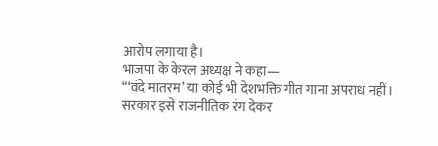आरोप लगाया है।
भाजपा के केरल अध्यक्ष ने कहा—
“‘वंदे मातरम’ या कोई भी देशभक्ति गीत गाना अपराध नहीं। सरकार इसे राजनीतिक रंग देकर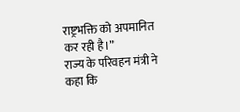राष्ट्रभक्ति को अपमानित कर रही है।”
राज्य के परिवहन मंत्री ने कहा कि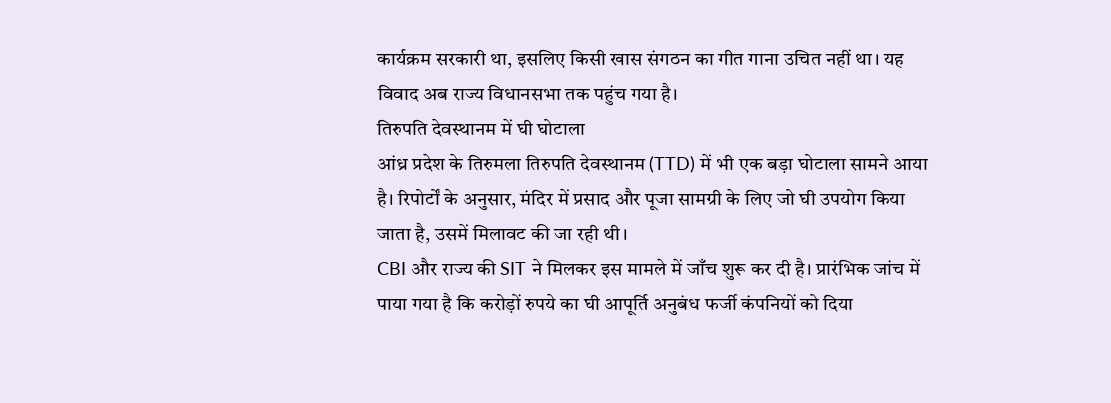कार्यक्रम सरकारी था, इसलिए किसी खास संगठन का गीत गाना उचित नहीं था। यह विवाद अब राज्य विधानसभा तक पहुंच गया है।
तिरुपति देवस्थानम में घी घोटाला
आंध्र प्रदेश के तिरुमला तिरुपति देवस्थानम (TTD) में भी एक बड़ा घोटाला सामने आया है। रिपोर्टों के अनुसार, मंदिर में प्रसाद और पूजा सामग्री के लिए जो घी उपयोग किया जाता है, उसमें मिलावट की जा रही थी।
CBI और राज्य की SIT ने मिलकर इस मामले में जाँच शुरू कर दी है। प्रारंभिक जांच में पाया गया है कि करोड़ों रुपये का घी आपूर्ति अनुबंध फर्जी कंपनियों को दिया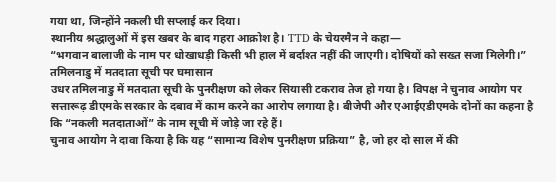गया था, जिन्होंने नकली घी सप्लाई कर दिया।
स्थानीय श्रद्धालुओं में इस खबर के बाद गहरा आक्रोश है। TTD के चेयरमैन ने कहा—
“भगवान बालाजी के नाम पर धोखाधड़ी किसी भी हाल में बर्दाश्त नहीं की जाएगी। दोषियों को सख्त सजा मिलेगी।”
तमिलनाडु में मतदाता सूची पर घमासान
उधर तमिलनाडु में मतदाता सूची के पुनरीक्षण को लेकर सियासी टकराव तेज हो गया है। विपक्ष ने चुनाव आयोग पर सत्तारूढ़ डीएमके सरकार के दबाव में काम करने का आरोप लगाया है। बीजेपी और एआईएडीएमके दोनों का कहना है कि “नकली मतदाताओं” के नाम सूची में जोड़े जा रहे हैं।
चुनाव आयोग ने दावा किया है कि यह “सामान्य विशेष पुनरीक्षण प्रक्रिया” है, जो हर दो साल में की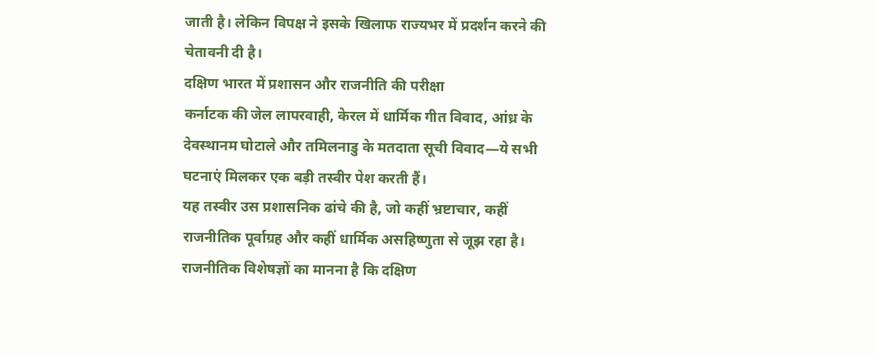जाती है। लेकिन विपक्ष ने इसके खिलाफ राज्यभर में प्रदर्शन करने की चेतावनी दी है।
दक्षिण भारत में प्रशासन और राजनीति की परीक्षा
कर्नाटक की जेल लापरवाही, केरल में धार्मिक गीत विवाद, आंध्र के देवस्थानम घोटाले और तमिलनाडु के मतदाता सूची विवाद—ये सभी घटनाएं मिलकर एक बड़ी तस्वीर पेश करती हैं।
यह तस्वीर उस प्रशासनिक ढांचे की है, जो कहीं भ्रष्टाचार, कहीं राजनीतिक पूर्वाग्रह और कहीं धार्मिक असहिष्णुता से जूझ रहा है।
राजनीतिक विशेषज्ञों का मानना है कि दक्षिण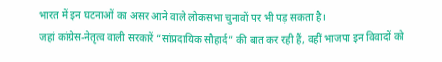भारत में इन घटनाओं का असर आने वाले लोकसभा चुनावों पर भी पड़ सकता है।
जहां कांग्रेस-नेतृत्व वाली सरकारें “सांप्रदायिक सौहार्द” की बात कर रही हैं, वहीं भाजपा इन विवादों को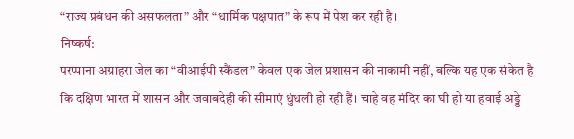“राज्य प्रबंधन की असफलता” और “धार्मिक पक्षपात” के रूप में पेश कर रही है।
निष्कर्ष:
परप्पाना अग्राहरा जेल का “वीआईपी स्कैंडल” केवल एक जेल प्रशासन की नाकामी नहीं, बल्कि यह एक संकेत है कि दक्षिण भारत में शासन और जवाबदेही की सीमाएं धुंधली हो रही हैं। चाहे वह मंदिर का घी हो या हवाई अड्डे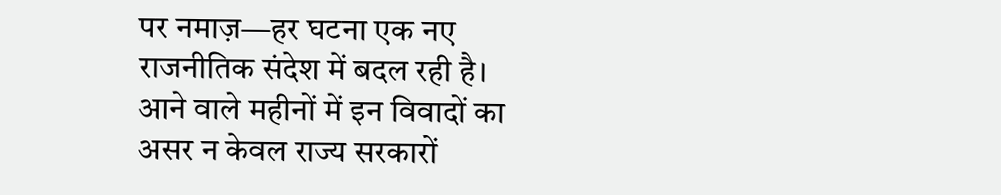पर नमाज़—हर घटना एक नए राजनीतिक संदेश में बदल रही है। आने वाले महीनों में इन विवादों का असर न केवल राज्य सरकारों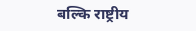बल्कि राष्ट्रीय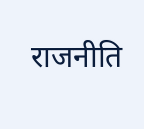राजनीति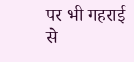पर भी गहराई से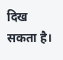दिख सकता है।